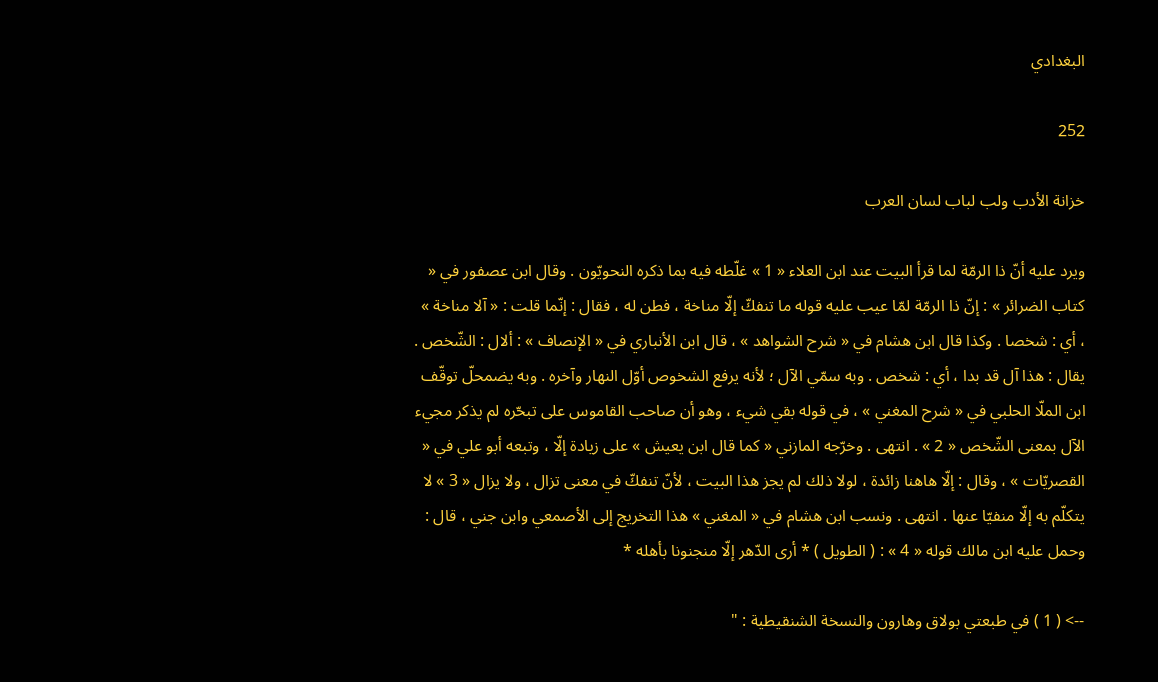البغدادي

252

خزانة الأدب ولب لباب لسان العرب

ويرد عليه أنّ ذا الرمّة لما قرأ البيت عند ابن العلاء « 1 » غلّطه فيه بما ذكره النحويّون . وقال ابن عصفور في « كتاب الضرائر » : إنّ ذا الرمّة لمّا عيب عليه قوله ما تنفكّ إلّا مناخة ، فطن له ، فقال : إنّما قلت : « آلا مناخة » ، أي : شخصا . وكذا قال ابن هشام في « شرح الشواهد » ، قال ابن الأنباري في « الإنصاف » : ألال : الشّخص . يقال : هذا آل قد بدا ، أي : شخص . وبه سمّي الآل ؛ لأنه يرفع الشخوص أوّل النهار وآخره . وبه يضمحلّ توقّف ابن الملّا الحلبي في « شرح المغني » ، في قوله بقي شيء ، وهو أن صاحب القاموس على تبحّره لم يذكر مجيء الآل بمعنى الشّخص « 2 » . انتهى . وخرّجه المازني « كما قال ابن يعيش » على زيادة إلّا ، وتبعه أبو علي في « القصريّات » ، وقال : إلّا هاهنا زائدة ، لولا ذلك لم يجز هذا البيت ، لأنّ تنفكّ في معنى تزال ، ولا يزال « 3 » لا يتكلّم به إلّا منفيّا عنها . انتهى . ونسب ابن هشام في « المغني » هذا التخريج إلى الأصمعي وابن جني ، قال : وحمل عليه ابن مالك قوله « 4 » : ( الطويل ) * أرى الدّهر إلّا منجنونا بأهله *

--> ( 1 ) في طبعتي بولاق وهارون والنسخة الشنقيطية : "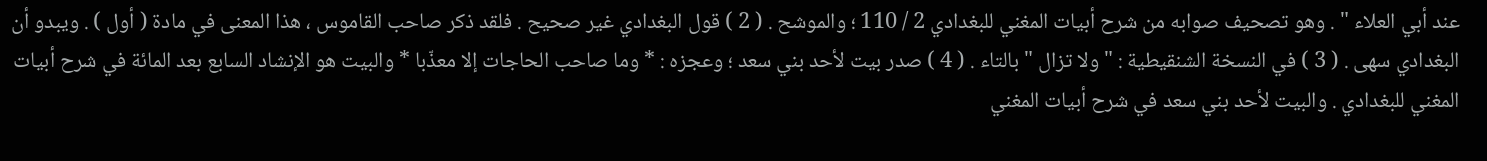عند أبي العلاء " . وهو تصحيف صوابه من شرح أبيات المغني للبغدادي 2 / 110 ؛ والموشح . ( 2 ) قول البغدادي غير صحيح . فلقد ذكر صاحب القاموس ، هذا المعنى في مادة ( أول ) . ويبدو أن البغدادي سهى . ( 3 ) في النسخة الشنقيطية : " ولا تزال " بالتاء . ( 4 ) صدر بيت لأحد بني سعد ؛ وعجزه : * وما صاحب الحاجات إلا معذّبا * والبيت هو الإنشاد السابع بعد المائة في شرح أبيات المغني للبغدادي . والبيت لأحد بني سعد في شرح أبيات المغني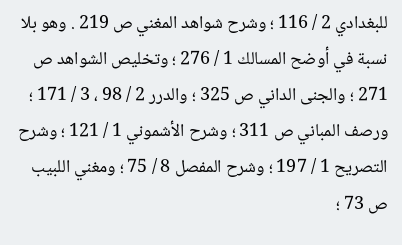للبغدادي 2 / 116 ؛ وشرح شواهد المغني ص 219 . وهو بلا نسبة في أوضح المسالك 1 / 276 ؛ وتخليص الشواهد ص 271 ؛ والجنى الداني ص 325 ؛ والدرر 2 / 98 ، 3 / 171 ؛ ورصف المباني ص 311 ؛ وشرح الأشموني 1 / 121 ؛ وشرح التصريح 1 / 197 ؛ وشرح المفصل 8 / 75 ؛ ومغني اللبيب ص 73 ؛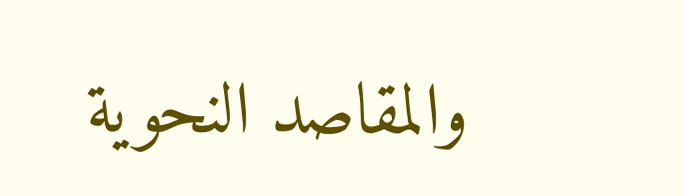والمقاصد النحوية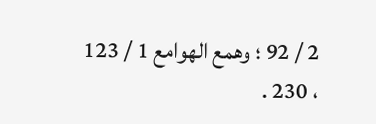2 / 92 ؛ وهمع الهوامع 1 / 123 ، 230 .